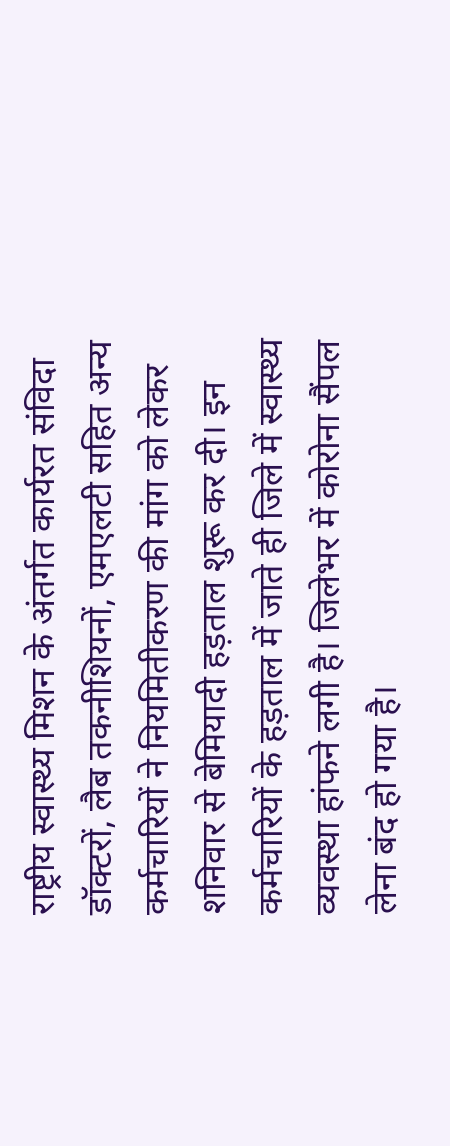राष्ट्रीय स्वास्थ्य मिशन के अंतर्गत कार्यरत संविदा डॉक्टरों, लैब तकनीशियनों, एमएलटी सहित अन्य कर्मचारियों ने नियमितीकरण की मांग को लेकर शनिवार से बेमियादी हड़ताल शुरू कर दी। इन कर्मचारियों के हड़ताल में जाते ही जिले में स्वास्थ्य व्यवस्था हांफने लगी है। जिलेभर में कोरोना सैंपल लेना बंद हो गया है।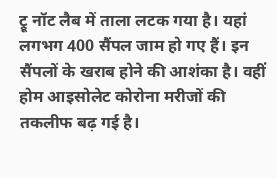ट्रू नॉट लैब में ताला लटक गया है। यहां लगभग 400 सैंपल जाम हो गए हैं। इन सैंपलों के खराब होने की आशंका है। वहीं होम आइसोलेट कोरोना मरीजों की तकलीफ बढ़ गई है।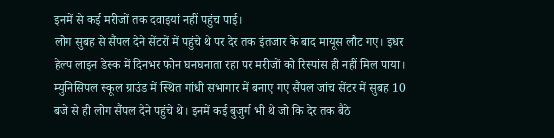इनमें से कई मरीजों तक दवाइयां नहीं पहुंच पाई।
लोग सुबह से सैंपल देने सेंटरों में पहुंचे थे पर देर तक इंतजार के बाद मायूस लौट गए। इधर हेल्प लाइन डेस्क में दिनभर फोन घनघनाता रहा पर मरीजों को रिस्पांस ही नहीं मिल पाया।
म्युनिसिपल स्कूल ग्राउंड में स्थित गांधी सभागार में बनाए गए सैंपल जांच सेंटर में सुबह 10 बजे से ही लोग सैंपल देने पहुंचे थे। इनमें कई बुजुर्ग भी थे जो कि देर तक बैठे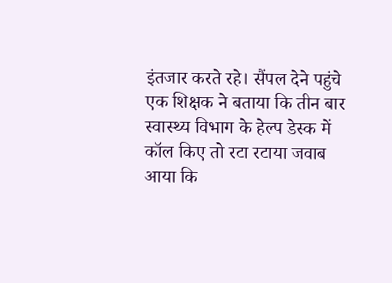इंतजार करते रहे। सैंपल देने पहुंचे एक शिक्षक ने बताया कि तीन बार स्वास्थ्य विभाग के हेल्प डेस्क में कॉल किए तो रटा रटाया जवाब आया कि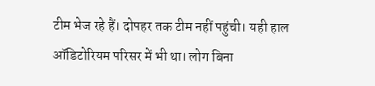टीम भेज रहे हैं। दोपहर तक टीम नहीं पहुंची। यही हाल ऑडिटोरियम परिसर में भी था। लोग बिना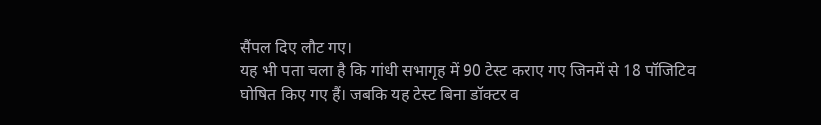सैंपल दिए लौट गए।
यह भी पता चला है कि गांधी सभागृह में 90 टेस्ट कराए गए जिनमें से 18 पॉजिटिव घोषित किए गए हैं। जबकि यह टेस्ट बिना डॉक्टर व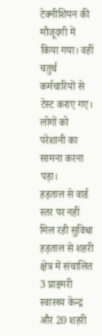टेक्नीशियन की मौजूदगी में किया गया। वहीं चतुर्थ कर्मचारियों से टेस्ट कराए गए। लोगों को परेशानी का सामना करना पड़ा।
हड़ताल से वार्ड स्तर पर नहीं मिल रही सुविधा
हड़ताल से शहरी क्षेत्र में संचालित 3 प्राइमरी स्वास्थ्य केन्द्र और 20 शहरी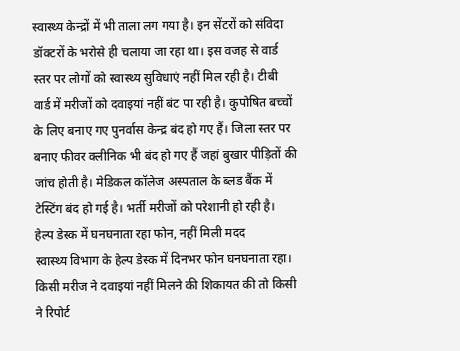स्वास्थ्य केन्द्रों में भी ताला लग गया है। इन सेंटरों को संविदा डॉक्टरों के भरोसे ही चलाया जा रहा था। इस वजह से वार्ड स्तर पर लोगों को स्वास्थ्य सुविधाएं नहीं मिल रही है। टीबी वार्ड में मरीजों को दवाइयां नहीं बंट पा रही है। कुपोषित बच्चों के लिए बनाए गए पुनर्वास केन्द्र बंद हो गए हैं। जिला स्तर पर बनाए फीवर क्लीनिक भी बंद हो गए हैं जहां बुखार पीड़ितों की जांच होती है। मेडिकल कॉलेज अस्पताल के ब्लड बैंक में टेस्टिंग बंद हो गई है। भर्ती मरीजों को परेशानी हो रही है।
हेल्प डेस्क में घनघनाता रहा फोन, नहीं मिली मदद
स्वास्थ्य विभाग के हेल्प डेस्क में दिनभर फोन घनघनाता रहा। किसी मरीज ने दवाइयां नहीं मिलने की शिकायत की तो किसी ने रिपोर्ट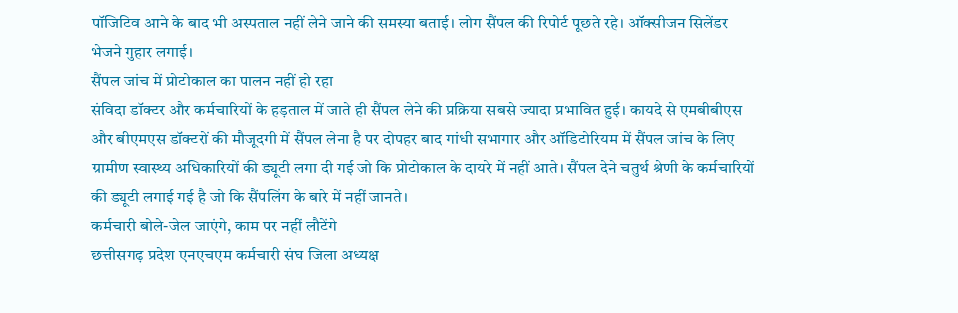पॉजिटिव आने के बाद भी अस्पताल नहीं लेने जाने की समस्या बताई। लोग सैंपल की रिपोर्ट पूछते रहे। ऑक्सीजन सिलेंडर भेजने गुहार लगाई।
सैंपल जांच में प्रोटोकाल का पालन नहीं हो रहा
संविदा डॉक्टर और कर्मचारियों के हड़ताल में जाते ही सैंपल लेने की प्रक्रिया सबसे ज्यादा प्रभावित हुई। कायदे से एमबीबीएस और बीएमएस डॉक्टरों की मौजूदगी में सैंपल लेना है पर दोपहर बाद गांधी सभागार और ऑडिटोरियम में सैंपल जांच के लिए ग्रामीण स्वास्थ्य अधिकारियों की ड्यूटी लगा दी गई जो कि प्रोटोकाल के दायरे में नहीं आते। सैंपल देने चतुर्थ श्रेणी के कर्मचारियों की ड्यूटी लगाई गई है जो कि सैंपलिंग के बारे में नहीं जानते।
कर्मचारी बोले-जेल जाएंगे, काम पर नहीं लौटेंगे
छत्तीसगढ़ प्रदेश एनएचएम कर्मचारी संघ जिला अध्यक्ष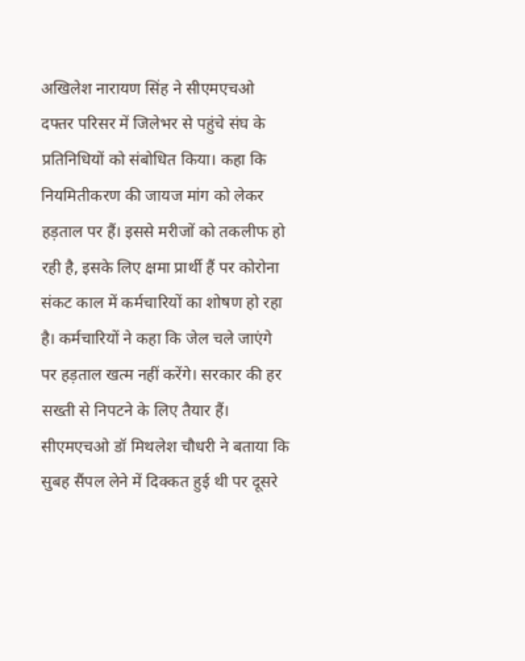अखिलेश नारायण सिंह ने सीएमएचओ दफ्तर परिसर में जिलेभर से पहुंचे संघ के प्रतिनिधियों को संबोधित किया। कहा कि नियमितीकरण की जायज मांग को लेकर हड़ताल पर हैं। इससे मरीजों को तकलीफ हो रही है, इसके लिए क्षमा प्रार्थी हैं पर कोरोना संकट काल में कर्मचारियों का शोषण हो रहा है। कर्मचारियों ने कहा कि जेल चले जाएंगे पर हड़ताल खत्म नहीं करेंगे। सरकार की हर सख्ती से निपटने के लिए तैयार हैं। सीएमएचओ डॉ मिथलेश चौधरी ने बताया कि सुबह सैंपल लेने में दिक्कत हुई थी पर दूसरे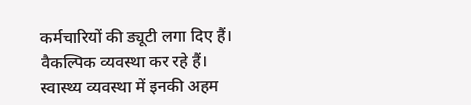कर्मचारियों की ड्यूटी लगा दिए हैं। वैकल्पिक व्यवस्था कर रहे हैं।
स्वास्थ्य व्यवस्था में इनकी अहम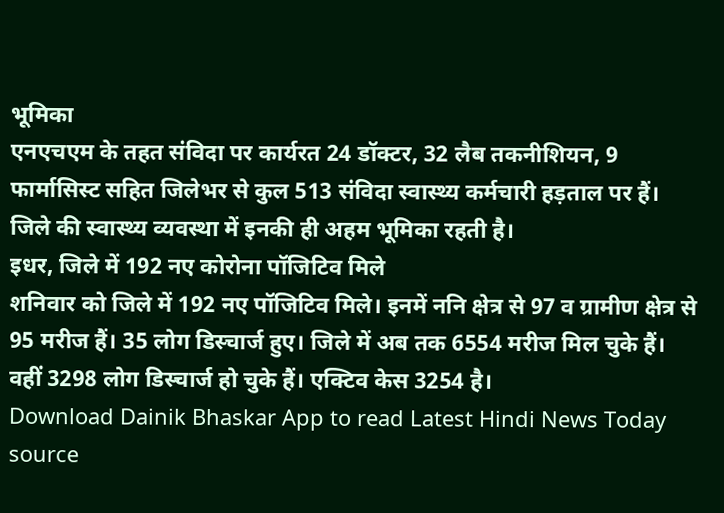भूमिका
एनएचएम के तहत संविदा पर कार्यरत 24 डॉक्टर, 32 लैब तकनीशियन, 9 फार्मासिस्ट सहित जिलेभर से कुल 513 संविदा स्वास्थ्य कर्मचारी हड़ताल पर हैं। जिले की स्वास्थ्य व्यवस्था में इनकी ही अहम भूमिका रहती है।
इधर, जिले में 192 नए कोरोना पॉजिटिव मिले
शनिवार को जिले में 192 नए पॉजिटिव मिले। इनमें ननि क्षेत्र से 97 व ग्रामीण क्षेत्र से 95 मरीज हैं। 35 लोग डिस्चार्ज हुए। जिले में अब तक 6554 मरीज मिल चुके हैं। वहीं 3298 लोग डिस्चार्ज हो चुके हैं। एक्टिव केस 3254 है।
Download Dainik Bhaskar App to read Latest Hindi News Today
source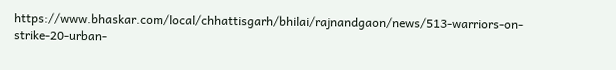https://www.bhaskar.com/local/chhattisgarh/bhilai/rajnandgaon/news/513-warriors-on-strike-20-urban-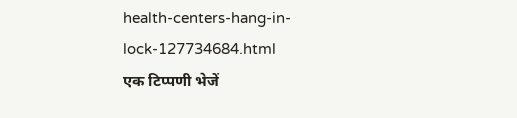health-centers-hang-in-lock-127734684.html
एक टिप्पणी भेजें